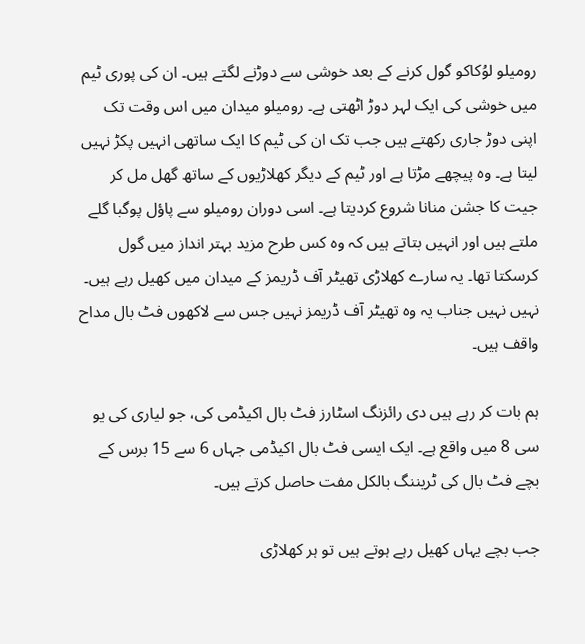رومیلو لوُکاکو گول کرنے کے بعد خوشی سے دوڑنے لگتے ہیں۔ ان کی پوری ٹیم میں خوشی کی ایک لہر دوڑ اٹھتی ہے۔ رومیلو میدان میں اس وقت تک اپنی دوڑ جاری رکھتے ہیں جب تک ان کی ٹیم کا ایک ساتھی انہیں پکڑ نہیں لیتا ہے۔ وہ پیچھے مڑتا ہے اور ٹیم کے دیگر کھلاڑیوں کے ساتھ گھل مل کر جیت کا جشن منانا شروع کردیتا ہے۔ اسی دوران رومیلو سے پاؤل پوگبا گلے ملتے ہیں اور انہیں بتاتے ہیں کہ وہ کس طرح مزید بہتر انداز میں گول کرسکتا تھا۔ یہ سارے کھلاڑی تھیٹر آف ڈریمز کے میدان میں کھیل رہے ہیں۔ نہیں نہیں جناب یہ وہ تھیٹر آف ڈریمز نہیں جس سے لاکھوں فٹ بال مداح واقف ہیں۔

ہم بات کر رہے ہیں دی رائزنگ اسٹارز فٹ بال اکیڈمی کی، جو لیاری کی یو سی 8 میں واقع ہے۔ ایک ایسی فٹ بال اکیڈمی جہاں 6 سے 15 برس کے بچے فٹ بال کی ٹریننگ بالکل مفت حاصل کرتے ہیں۔

جب بچے یہاں کھیل رہے ہوتے ہیں تو ہر کھلاڑی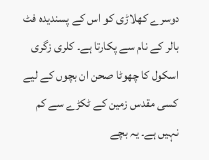دوسرے کھلاڑی کو اس کے پسندیدہ فٹ بالر کے نام سے پکارتا ہے۔ کلری زگری اسکول کا چھوٹا صحن ان بچوں کے لیے کسی مقدس زمین کے ٹکڑے سے کم نہیں ہے۔ یہ بچے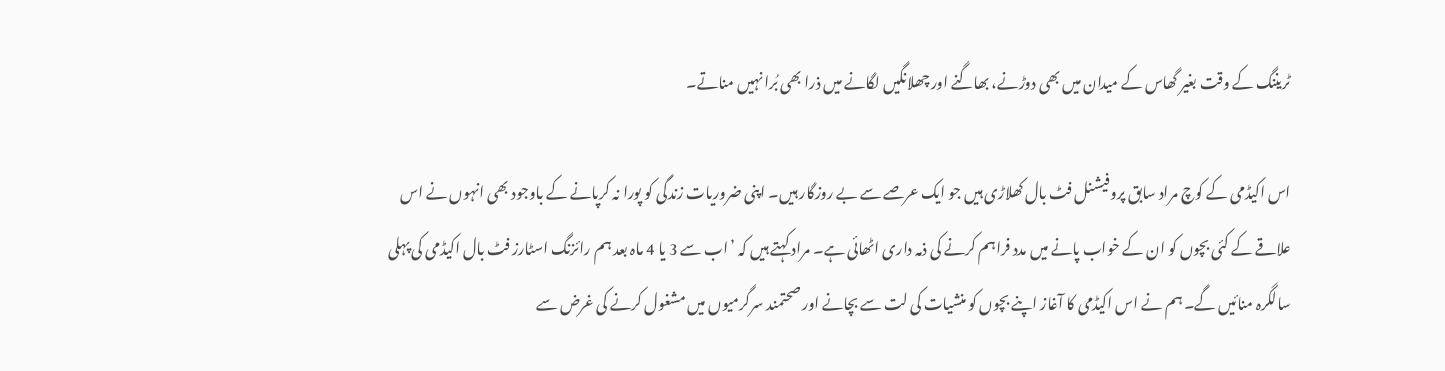ٹریننگ کے وقت بغیر گھاس کے میدان میں بھی دوڑنے، بھاگنے اور چھلانگیں لگانے میں ذرا بھی بُرا نہیں مناتے۔

اس اکیڈمی کے کوچ مراد سابق پروفیشنل فٹ بال کھلاڑی ہیں جو ایک عرصے سے بے روزگار ہیں۔ اپنی ضروریات زندگی کو پورا نہ کرپانے کے باوجود بھی انہوں نے اس علاقے کے کئی بچوں کو ان کے خواب پانے میں مدد فراہم کرنے کی ذمہ داری اٹھائی ہے۔ مراد کہتے ہیں کہ ’اب سے 3 یا 4 ماہ بعد ہم رائزنگ اسٹارز فٹ بال اکیڈمی کی پہلی سالگرہ منائیں گے۔ ہم نے اس اکیڈمی کا آغاز اپنے بچوں کو منشیات کی لت سے بچانے اور صحتمند سرگرمیوں میں مشغول کرنے کی غرض سے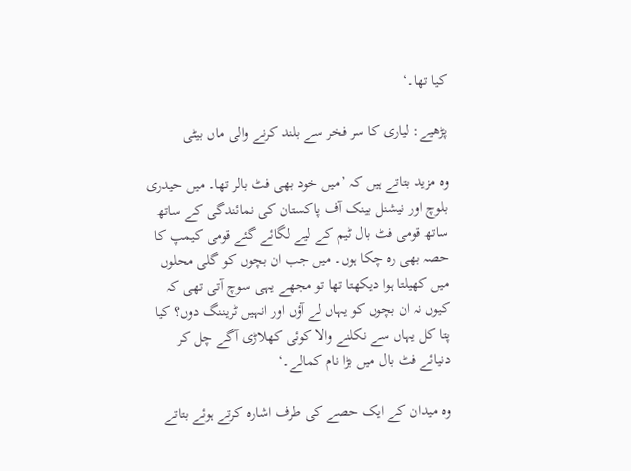کیا تھا۔‘

پڑھیے: لیاری کا سر فخر سے بلند کرنے والی ماں بیٹی

وہ مزید بتاتے ہیں کہ ’میں خود بھی فٹ بالر تھا۔ میں حیدری بلوچ اور نیشنل بینک آف پاکستان کی نمائندگی کے ساتھ ساتھ قومی فٹ بال ٹیم کے لیے لگائے گئے قومی کیمپ کا حصہ بھی رہ چکا ہوں۔ میں جب ان بچوں کو گلی محلوں میں کھیلتا ہوا دیکھتا تھا تو مجھے یہی سوچ آتی تھی کہ کیوں نہ ان بچوں کو یہاں لے آؤں اور انہیں ٹریننگ دوں؟ کیا پتا کل یہاں سے نکلنے والا کوئی کھلاڑی آگے چل کر دنیائے فٹ بال میں بڑا نام کمالے۔‘

وہ میدان کے ایک حصے کی طرف اشارہ کرتے ہوئے بتاتے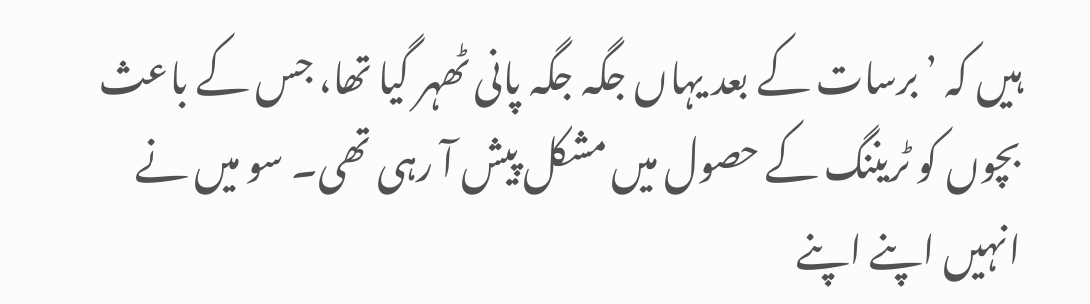ہیں کہ ’برسات کے بعد یہاں جگہ جگہ پانی ٹھہر گیا تھا، جس کے باعث بچوں کو ٹریننگ کے حصول میں مشکل پیش آ رہی تھی۔ سو میں نے انہیں اپنے اپنے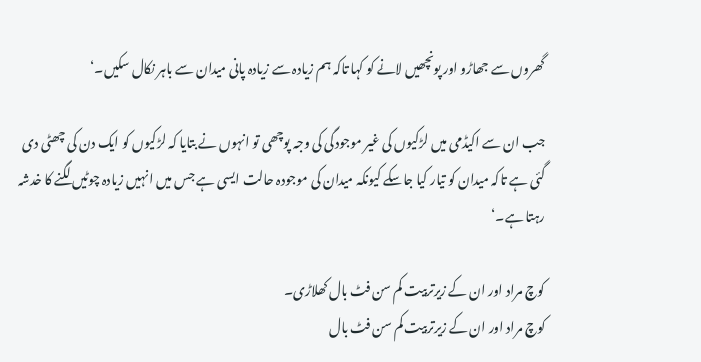گھروں سے جھاڑو اور پونچھیں لانے کو کہا تاکہ ہم زیادہ سے زیادہ پانی میدان سے باہر نکال سکیں۔‘

جب ان سے اکیڈمی میں لڑکیوں کی غیر موجودگی کی وجہ پوچھی تو انہوں نے بتایا کہ لڑکیوں کو ایک دن کی چھٹی دی گئی ہے تاکہ میدان کو تیار کیا جاسکے کیونکہ میدان کی موجودہ حالت ایسی ہے جس میں انہیں زیادہ چوٹیں لگنے کا خدشہ رہتا ہے۔‘

کوچ مراد اور ان کے زیرتربیت کم سن فٹ بال کھلاڑی۔
کوچ مراد اور ان کے زیرتربیت کم سن فٹ بال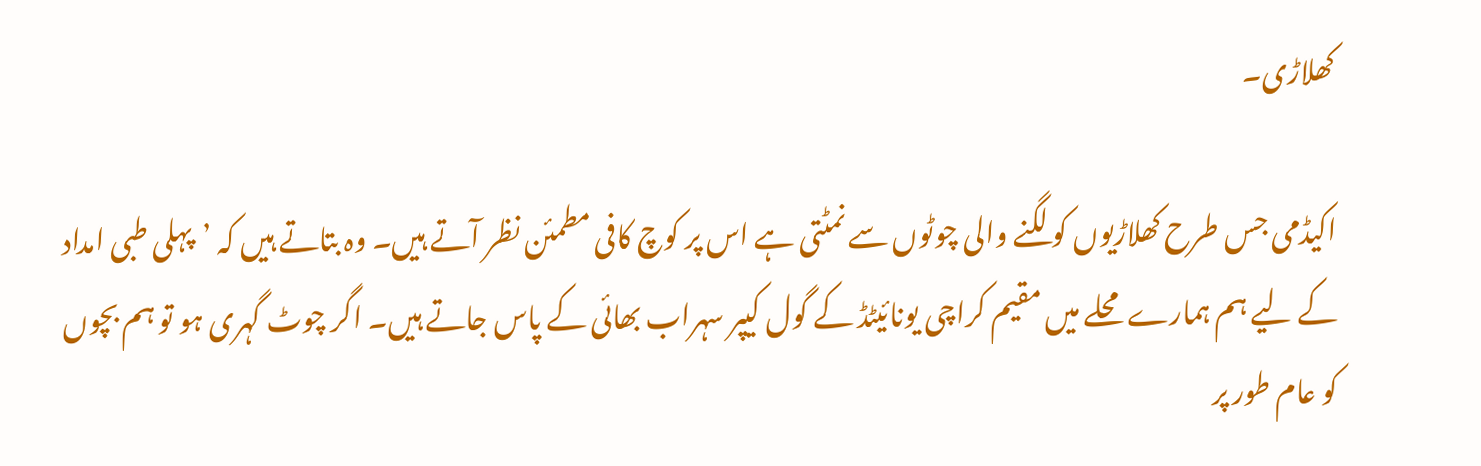کھلاڑی۔

اکیڈمی جس طرح کھلاڑیوں کو لگنے والی چوٹوں سے نمٹتی ہے اس پر کوچ کافی مطمئن نظر آتے ہیں۔ وہ بتاتے ہیں کہ ’پہلی طبی امداد کے لیے ہم ہمارے محلے میں مقیم کراچی یونائیٹڈ کے گول کیپر سہراب بھائی کے پاس جاتے ہیں۔ اگر چوٹ گہری ہو تو ہم بچوں کو عام طور پر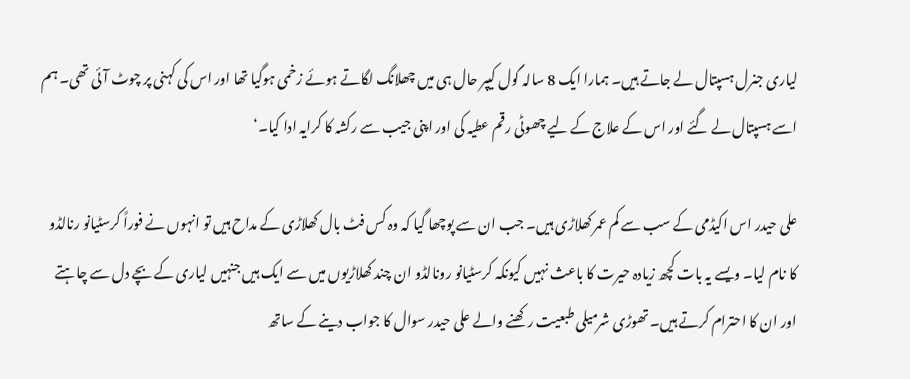لیاری جنرل ہسپتال لے جاتے ہیں۔ ہمارا ایک 8 سالہ گول کیپر حال ہی میں چھلانگ لگاتے ہوئے زخمی ہوگیا تھا اور اس کی کہنی پر چوٹ آئی تھی۔ ہم اسے ہسپتال لے گئے اور اس کے علاج کے لیے چھوٹی رقم عطیہ کی اور اپنی جیب سے رکشہ کا کرایہ ادا کیا۔‘

علی حیدر اس اکیڈمی کے سب سے کم عمر کھلاڑی ہیں۔ جب ان سے پوچھا گیا کہ وہ کس فٹ بال کھلاڑی کے مداح ہیں تو انہوں نے فوراً کرسٹیانو رنالڈو کا نام لیا۔ ویسے یہ بات کچھ زیادہ حیرت کا باعث نہیں کیونکہ کرسٹیانو رونالڈو ان چند کھلاڑیوں میں سے ایک ہیں جنہیں لیاری کے بچے دل سے چاہتے اور ان کا احترام کرتے ہیں۔ تھوڑی شرمیلی طبعیت رکھنے والے علی حیدر سوال کا جواب دینے کے ساتھ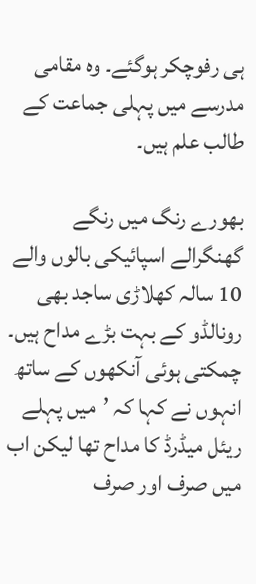ہی رفوچکر ہوگئے۔ وہ مقامی مدرسے میں پہلی جماعت کے طالب علم ہیں۔

بھورے رنگ میں رنگے گھنگرالے اسپائیکی بالوں والے 10 سالہ کھلاڑی ساجد بھی رونالڈو کے بہت بڑے مداح ہیں۔ چمکتی ہوئی آنکھوں کے ساتھ انہوں نے کہا کہ ’میں پہلے ریئل میڈرڈ کا مداح تھا لیکن اب میں صرف اور صرف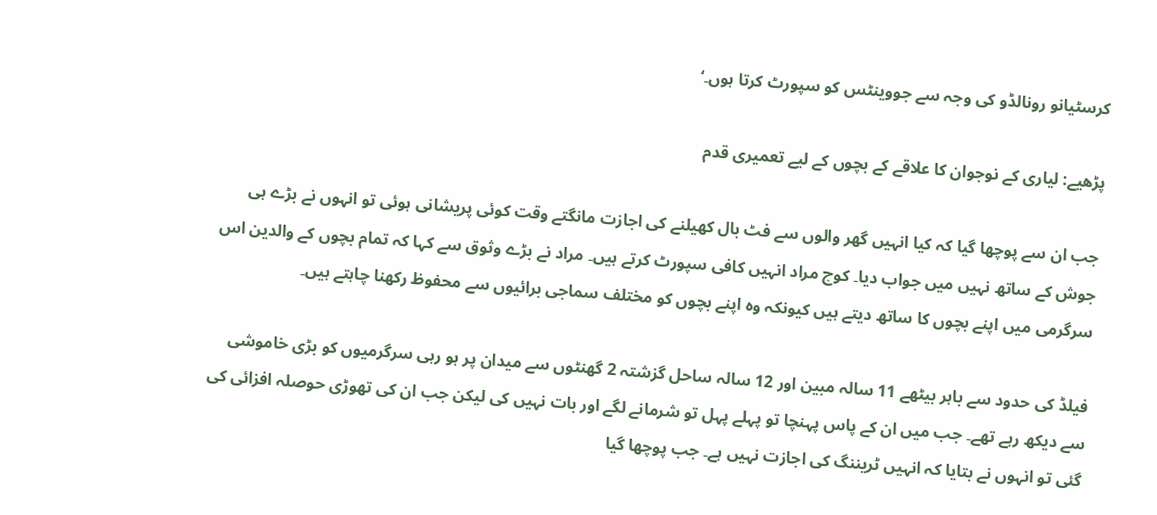کرسٹیانو رونالڈو کی وجہ سے جووینٹس کو سپورٹ کرتا ہوں۔‘

پڑھیے: لیاری کے نوجوان کا علاقے کے بچوں کے لیے تعمیری قدم

جب ان سے پوچھا گیا کہ کیا انہیں گھر والوں سے فٹ بال کھیلنے کی اجازت مانگتے وقت کوئی پریشانی ہوئی تو انہوں نے بڑے ہی جوش کے ساتھ نہیں میں جواب دیا۔ کوچ مراد انہیں کافی سپورٹ کرتے ہیں۔ مراد نے بڑے وثوق سے کہا کہ تمام بچوں کے والدین اس سرگرمی میں اپنے بچوں کا ساتھ دیتے ہیں کیونکہ وہ اپنے بچوں کو مختلف سماجی برائیوں سے محفوظ رکھنا چاہتے ہیں۔

فیلڈ کی حدود سے باہر بیٹھے 11 سالہ مبین اور 12 سالہ ساحل گزشتہ 2 گھنٹوں سے میدان پر ہو رہی سرگرمیوں کو بڑی خاموشی سے دیکھ رہے تھے۔ جب میں ان کے پاس پہنچا تو پہلے پہل تو شرمانے لگے اور بات نہیں کی لیکن جب ان کی تھوڑی حوصلہ افزائی کی گئی تو انہوں نے بتایا کہ انہیں ٹریننگ کی اجازت نہیں ہے۔ جب پوچھا گیا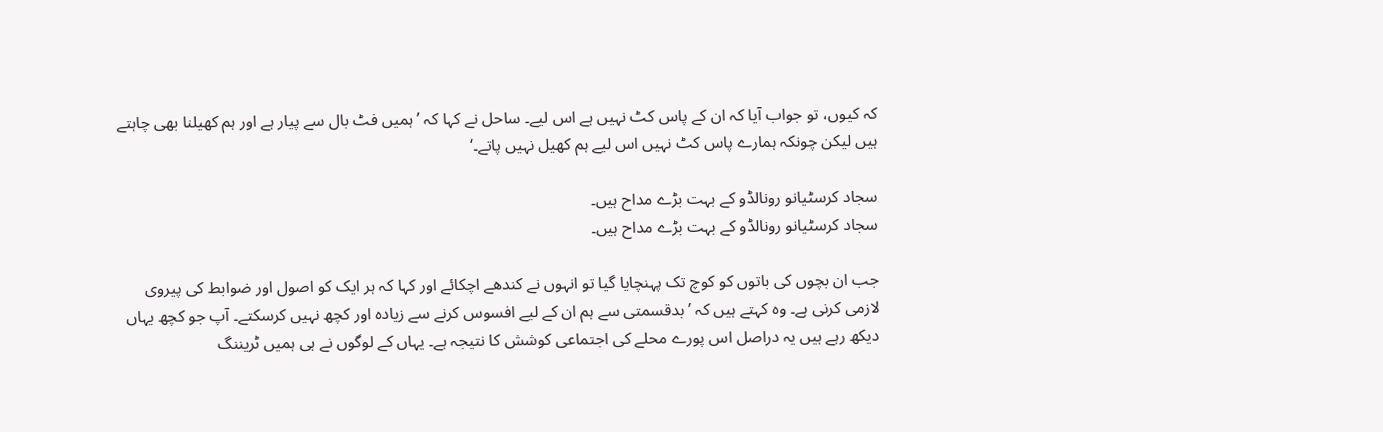کہ کیوں، تو جواب آیا کہ ان کے پاس کٹ نہیں ہے اس لیے۔ ساحل نے کہا کہ ’ہمیں فٹ بال سے پیار ہے اور ہم کھیلنا بھی چاہتے ہیں لیکن چونکہ ہمارے پاس کٹ نہیں اس لیے ہم کھیل نہیں پاتے۔‘

سجاد کرسٹیانو رونالڈو کے بہت بڑے مداح ہیں۔
سجاد کرسٹیانو رونالڈو کے بہت بڑے مداح ہیں۔

جب ان بچوں کی باتوں کو کوچ تک پہنچایا گیا تو انہوں نے کندھے اچکائے اور کہا کہ ہر ایک کو اصول اور ضوابط کی پیروی لازمی کرنی ہے۔ وہ کہتے ہیں کہ ’بدقسمتی سے ہم ان کے لیے افسوس کرنے سے زیادہ اور کچھ نہیں کرسکتے۔ آپ جو کچھ یہاں دیکھ رہے ہیں یہ دراصل اس پورے محلے کی اجتماعی کوشش کا نتیجہ ہے۔ یہاں کے لوگوں نے ہی ہمیں ٹریننگ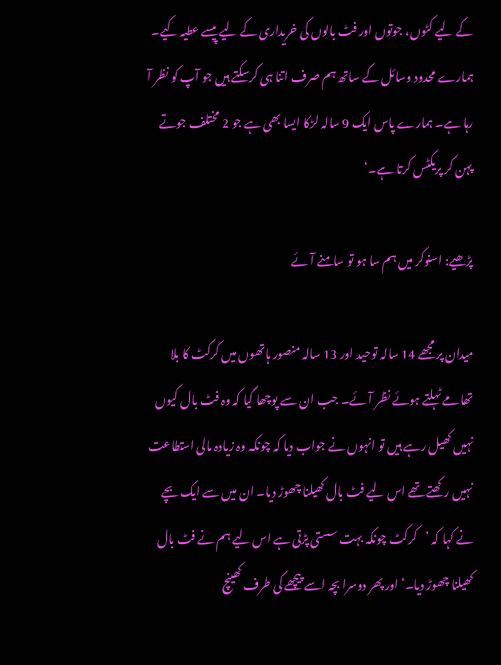کے لیے کٹوں، جوتوں اور فٹ بالوں کی خریداری کے لیے پیسے عطیہ کیے۔ ہمارے محدود وسائل کے ساتھ ہم صرف اتنا ہی کرسکتے ہیں جو آپ کو نظر آ رہا ہے۔ ہمارے پاس ایک 9 سالہ لڑکا ایسا بھی ہے جو 2 مختلف جوتے پہن کر پریکٹس کرتا ہے۔‘

پڑھیے: اسنوکر میں ہم سا ہو تو سامنے آئے

میدان پر مجھے 14 سالہ توحید اور 13 سالہ منصور ہاتھوں میں کرکٹ کا بلا تھامے ٹہلتے ہوئے نظر آئے۔ جب ان سے پوچھا گیا کہ وہ فٹ بال کیوں نہیں کھیل رہے ہیں تو انہوں نے جواب دیا کہ چونکہ وہ زیادہ مالی استطاعت نہیں رکھتے تھے اس لیے فٹ بال کھیلنا چھوڑ دیا۔ ان میں سے ایک بچے نے کہا کہ ’کرکٹ چونکہ بہت سستی پڑتی ہے اس لیے ہم نے فٹ بال کھیلنا چھوڑ دیا۔‘ اور پھر دوسرا بچہ اسے پیچھے کی طرف کھینچ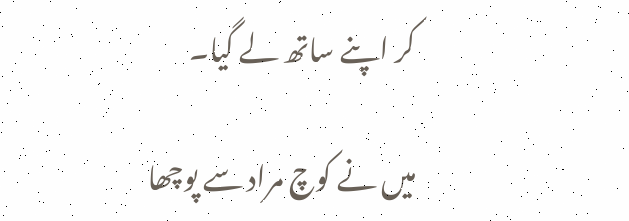کر اپنے ساتھ لے گیا۔

میں نے کوچ مراد سے پوچھا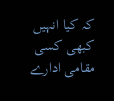کہ کیا انہیں کبھی کسی مقامی ادارے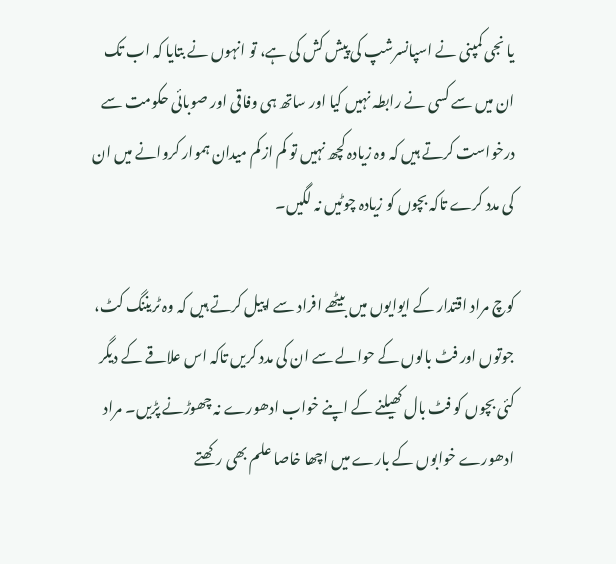یا نجی کمپنی نے اسپانسرشپ کی پیش کش کی ہے، تو انہوں نے بتایا کہ اب تک ان میں سے کسی نے رابطہ نہیں کیا اور ساتھ ہی وفاقی اور صوبائی حکومت سے درخواست کرتے ہیں کہ وہ زیادہ کچھ نہیں تو کم از کم میدان ہموار کروانے میں ان کی مدد کرے تاکہ بچوں کو زیادہ چوٹیں نہ لگیں۔

کوچ مراد اقتدار کے ایوایوں میں بیٹھے افراد سے اپیل کرتے ہیں کہ وہ ٹریننگ کٹ، جوتوں اور فٹ بالوں کے حوالے سے ان کی مدد کریں تاکہ اس علاقے کے دیگر کئی بچوں کو فٹ بال کھیلنے کے اپنے خواب ادھورے نہ چھوڑنے پڑیں۔ مراد ادھورے خوابوں کے بارے میں اچھا خاصا علم بھی رکھتے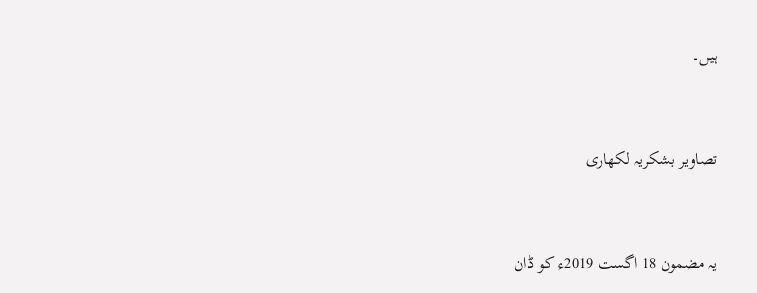ہیں۔


تصاویر بشکریہ لکھاری


یہ مضمون 18 اگست 2019ء کو ڈان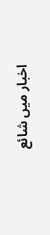اخبار میں شائع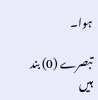ہوا۔

تبصرے (0) بند ہیں